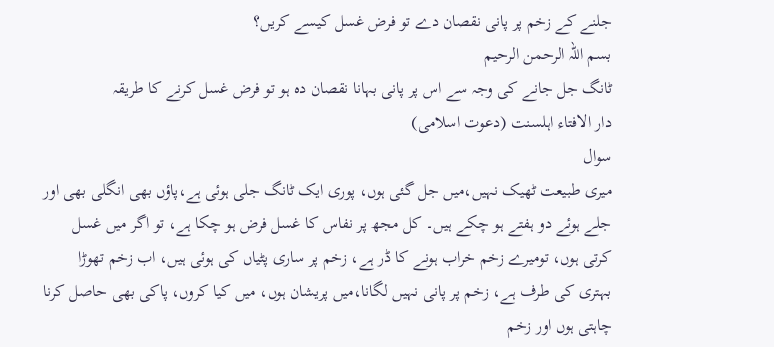جلنے کے زخم پر پانی نقصان دے تو فرض غسل کیسے کریں؟
بسم اللہ الرحمن الرحیم
ٹانگ جل جانے کی وجہ سے اس پر پانی بہانا نقصان دہ ہو تو فرض غسل کرنے کا طریقہ
دار الافتاء اہلسنت (دعوت اسلامی)
سوال
میری طبیعت ٹھیک نہیں،میں جل گئی ہوں، پوری ایک ٹانگ جلی ہوئی ہے،پاؤں بھی انگلی بھی اور جلے ہوئے دو ہفتے ہو چکے ہیں۔ کل مجھ پر نفاس کا غسل فرض ہو چکا ہے، تو اگر میں غسل کرتی ہوں، تومیرے زخم خراب ہونے کا ڈر ہے، زخم پر ساری پٹیاں کی ہوئی ہیں، اب زخم تھوڑا بہتری کی طرف ہے، زخم پر پانی نہیں لگانا،میں پریشان ہوں، میں کیا کروں، پاکی بھی حاصل کرنا چاہتی ہوں اور زخم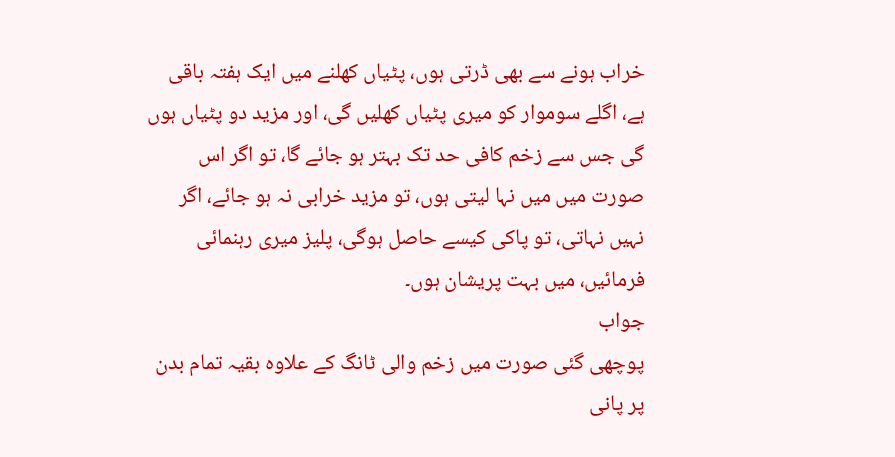خراب ہونے سے بھی ڈرتی ہوں، پٹیاں کھلنے میں ایک ہفتہ باقی ہے، اگلے سوموار کو میری پٹیاں کھلیں گی، اور مزید دو پٹیاں ہوں گی جس سے زخم کافی حد تک بہتر ہو جائے گا، تو اگر اس صورت میں میں نہا لیتی ہوں، تو مزید خرابی نہ ہو جائے، اگر نہیں نہاتی، تو پاکی کیسے حاصل ہوگی، پلیز میری رہنمائی فرمائیں، میں بہت پریشان ہوں۔
جواب
پوچھی گئی صورت میں زخم والی ٹانگ کے علاوہ بقیہ تمام بدن پر پانی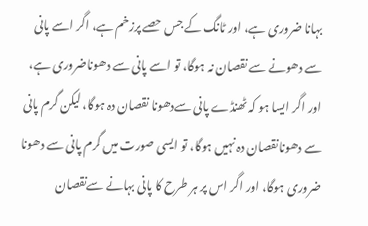بہانا ضروری ہے، اور ٹانگ کے جس حصے پرزخم ہے، اگر اسے پانی سے دھونے سے نقصان نہ ہوگا، تو اسے پانی سے دھوناضروری ہے، اور اگر ایسا ہو کہ ٹھنڈے پانی سےدھونا نقصان دہ ہوگا، لیکن گرم پانی سے دھونانقصان دہ نہیں ہوگا، تو ایسی صورت میں گرم پانی سے دھونا ضروری ہوگا، اور اگر اس پر ہر طرح کا پانی بہانے سےنقصان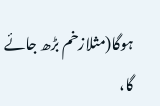ہوگا(مثلازخم بڑھ جائے گا،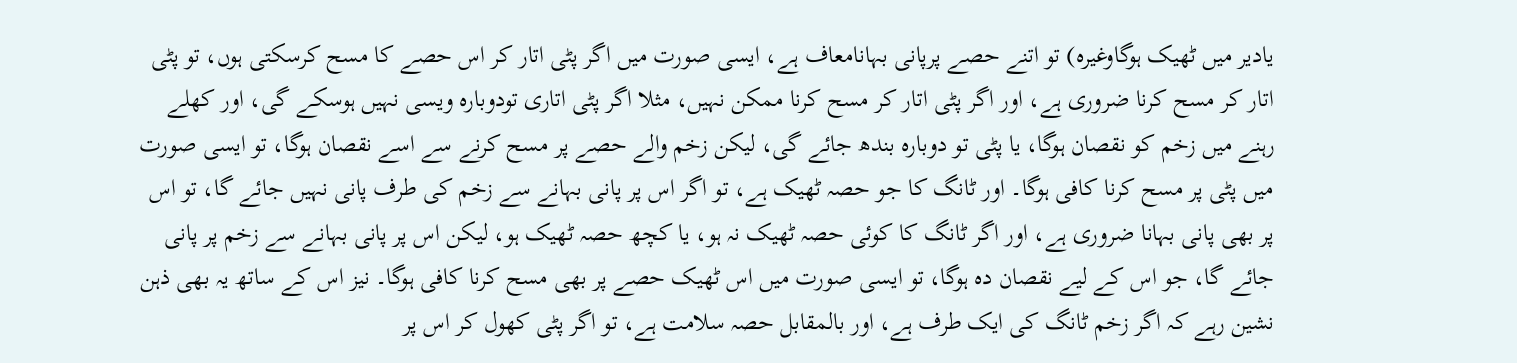یادیر میں ٹھیک ہوگاوغیرہ) تو اتنے حصے پرپانی بہانامعاف ہے، ایسی صورت میں اگر پٹی اتار کر اس حصے کا مسح کرسکتی ہوں، تو پٹی اتار کر مسح کرنا ضروری ہے، اور اگر پٹی اتار کر مسح کرنا ممکن نہیں، مثلا اگر پٹی اتاری تودوبارہ ویسی نہیں ہوسکے گی، اور کھلے رہنے میں زخم کو نقصان ہوگا، یا پٹی تو دوبارہ بندھ جائے گی، لیکن زخم والے حصے پر مسح کرنے سے اسے نقصان ہوگا، تو ایسی صورت میں پٹی پر مسح کرنا کافی ہوگا۔ اور ٹانگ کا جو حصہ ٹھیک ہے، تو اگر اس پر پانی بہانے سے زخم کی طرف پانی نہیں جائے گا، تو اس پر بھی پانی بہانا ضروری ہے، اور اگر ٹانگ کا کوئی حصہ ٹھیک نہ ہو، یا کچھ حصہ ٹھیک ہو، لیکن اس پر پانی بہانے سے زخم پر پانی جائے گا، جو اس کے لیے نقصان دہ ہوگا، تو ایسی صورت میں اس ٹھیک حصے پر بھی مسح کرنا کافی ہوگا۔ نیز اس کے ساتھ یہ بھی ذہن نشین رہے کہ اگر زخم ٹانگ کی ایک طرف ہے، اور بالمقابل حصہ سلامت ہے، تو اگر پٹی کھول کر اس پر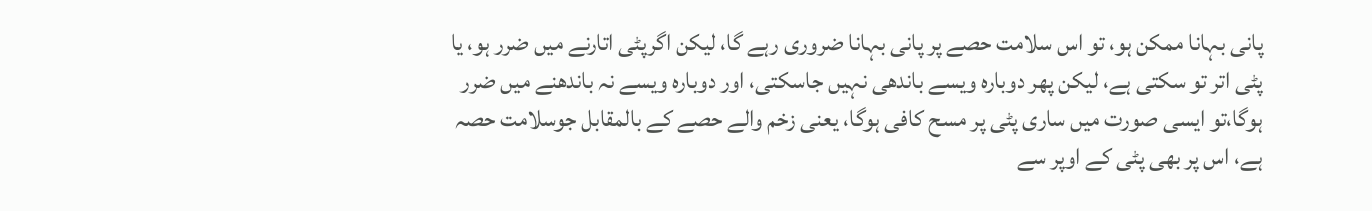پانی بہانا ممکن ہو، تو اس سلامت حصے پر پانی بہانا ضروری رہے گا، لیکن اگرپٹی اتارنے میں ضرر ہو، یا پٹی اتر تو سکتی ہے، لیکن پھر دوبارہ ویسے باندھی نہیں جاسکتی، اور دوبارہ ویسے نہ باندھنے میں ضرر ہوگا،تو ایسی صورت میں ساری پٹی پر مسح کافی ہوگا، یعنی زخم والے حصے کے بالمقابل جوسلامت حصہ ہے، اس پر بھی پٹی کے اوپر سے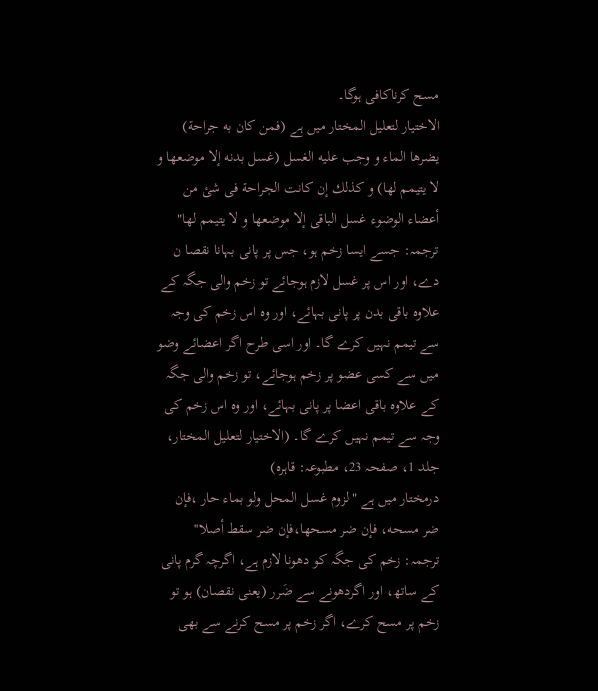مسح کرناکافی ہوگا۔
الاختیار لتعلیل المختار میں ہے (فمن كان به جراحة) يضرها الماء و وجب عليه الغسل (غسل بدنه إلا موضعها و لا يتيمم لها) و كذلك إن كانت الجراحة فی شئ من أعضاء الوضوء غسل الباقی إلا موضعها و لا يتيمم لها" ترجمہ: جسے ایسا زخم ہو، جس پر پانی بہانا نقصا ن دے، اور اس پر غسل لازم ہوجائے تو زخم والی جگہ کے علاوہ باقی بدن پر پانی بہائے، اور وہ اس زخم کی وجہ سے تیمم نہیں کرے گا۔ اور اسی طرح اگر اعضائے وضو میں سے کسی عضو پر زخم ہوجائے، تو زخم والی جگہ کے علاوہ باقی اعضا پر پانی بہائے، اور وہ اس زخم کی وجہ سے تیمم نہیں کرے گا۔ (الاختیار لتعلیل المختار، جلد 1، صفحہ 23، مطبوعہ: قاہرہ)
درمختار میں ہے "لزوم غسل المحل ولو بماء حار ،فإن ضر مسحه، فإن ضر مسحها،فإن ضر سقط أصلا'' ترجمہ: زخم کی جگہ کو دھونا لازم ہے، اگرچہ گرم پانی کے ساتھ، اور اگردھونے سے ضَرر (یعنی نقصان) ہو تو زخم پر مسح کرے، اگر زخم پر مسح کرنے سے بھی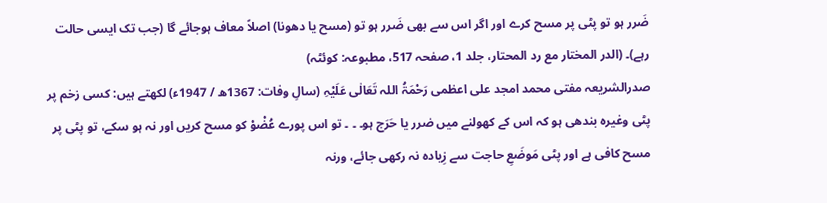ضَرر ہو تو پٹی پر مسح کرے اور اگر اس سے بھی ضَرر ہو تو (مسح یا دھونا) اصلاً معاف ہوجائے گا (جب تک ایسی حالت رہے)۔ (الدر المختار مع رد المحتار، جلد 1، صفحہ 517، مطبوعہ: کوئٹہ)
صدرالشریعہ مفتی محمد امجد علی اعظمی رَحْمَۃُ اللہ تَعَالٰی عَلَیْہِ (سالِ وفات: 1367ھ / 1947ء) لکھتے ہیں: کسی زخم پر پٹی وغیرہ بندھی ہو کہ اس کے کھولنے میں ضرر یا حَرَج ہو۔ ۔ ۔ تو اس پورے عُضْوْ کو مسح کریں اور نہ ہو سکے، تو پٹی پر مسح کافی ہے اور پٹی مَوضَعِ حاجت سے زِیادہ نہ رکھی جائے، ورنہ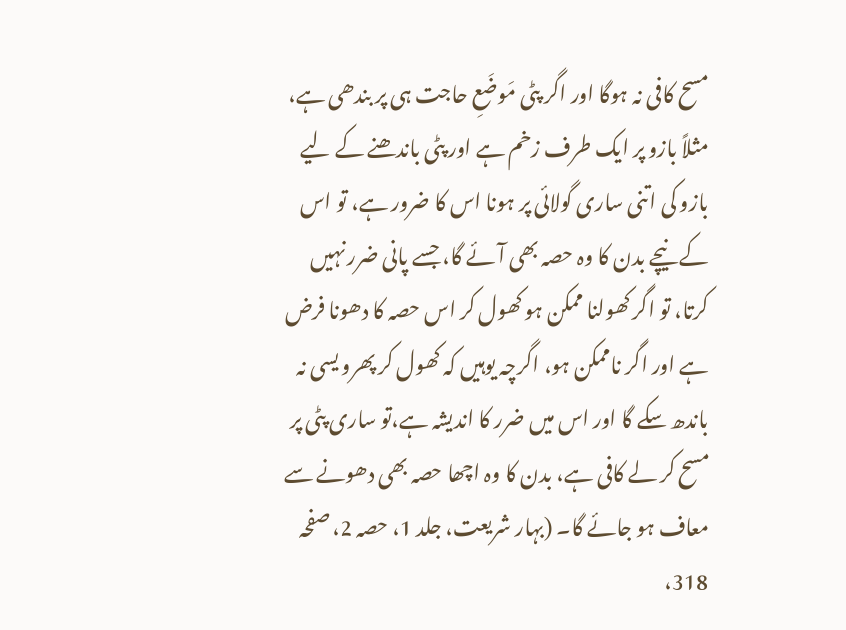مسح کافی نہ ہوگا اور اگر پٹی مَوضَعِ حاجت ہی پر بندھی ہے، مثلاً بازو پر ایک طرف زخم ہے اور پٹی باندھنے کے لیے بازو کی اتنی ساری گولائی پر ہونا اس کا ضرور ہے، تو اس کے نیچے بدن کا وہ حصہ بھی آئے گا، جسے پانی ضرر نہیں کرتا، تو اگر کھولنا ممکن ہو کھول کر اس حصہ کا دھونا فرض ہے اور اگر ناممکن ہو، اگرچہ یوہیں کہ کھول کر پھرو یسی نہ باندھ سکے گا اور اس میں ضرر کا اندیشہ ہے،تو ساری پٹی پر مسح کر لے کافی ہے، بدن کا وہ اچھا حصہ بھی دھونے سے معاف ہو جائے گا۔ (بہار شریعت، جلد 1، حصہ 2، صفحہ 318،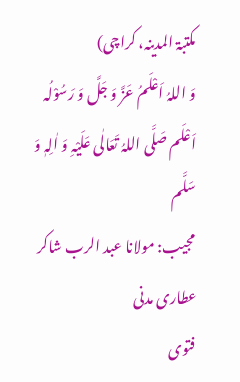مکتبۃ المدینہ، کراچی)
وَ اللہُ اَعْلَمُ عَزَّ وَ جَلَّ وَ رَسُوْلُہ اَعْلَم صَلَّی اللہُ تَعَالٰی عَلَیْہِ وَ اٰلِہٖ وَ سَلَّم
مجیب: مولانا عبد الرب شاکر عطاری مدنی
فتوی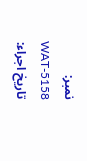نمبر: WAT-5158
تاریخ اجراء: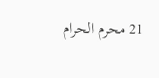21 محرم الحرام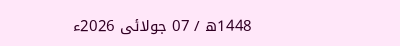1448ھ / 07 جولائی 2026ء